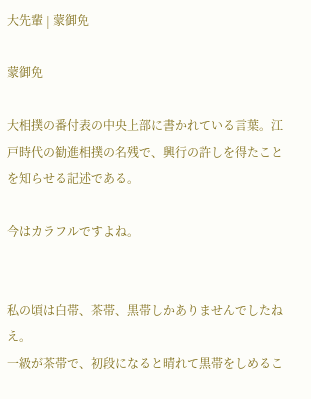大先輩 | 蒙御免

蒙御免

大相撲の番付表の中央上部に書かれている言葉。江戸時代の勧進相撲の名残で、興行の許しを得たことを知らせる記述である。

今はカラフルですよね。


私の頃は白帯、茶帯、黒帯しかありませんでしたねえ。
一級が茶帯で、初段になると晴れて黒帯をしめるこ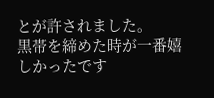とが許されました。
黒帯を締めた時が一番嬉しかったです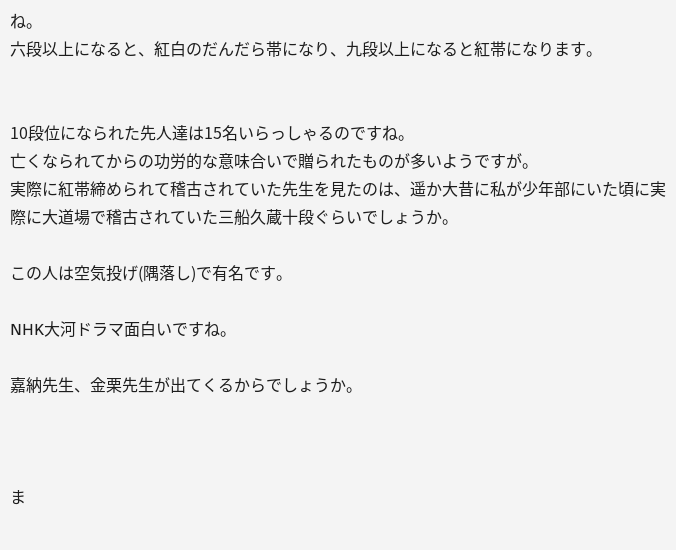ね。
六段以上になると、紅白のだんだら帯になり、九段以上になると紅帯になります。


10段位になられた先人達は15名いらっしゃるのですね。
亡くなられてからの功労的な意味合いで贈られたものが多いようですが。
実際に紅帯締められて稽古されていた先生を見たのは、遥か大昔に私が少年部にいた頃に実際に大道場で稽古されていた三船久蔵十段ぐらいでしょうか。

この人は空気投げ(隅落し)で有名です。

NHK大河ドラマ面白いですね。

嘉納先生、金栗先生が出てくるからでしょうか。



ま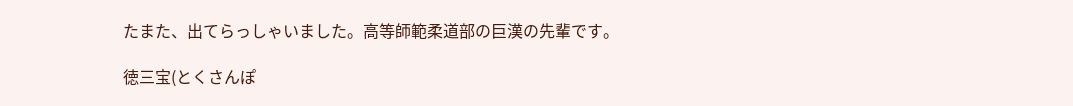たまた、出てらっしゃいました。高等師範柔道部の巨漢の先輩です。

徳三宝(とくさんぽ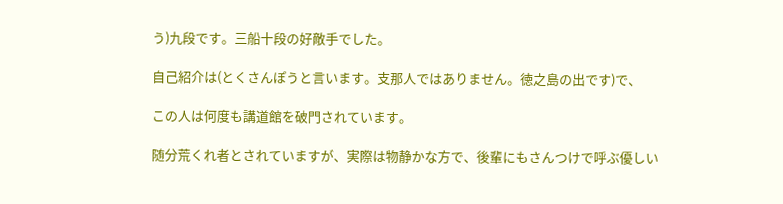う)九段です。三船十段の好敵手でした。

自己紹介は(とくさんぽうと言います。支那人ではありません。徳之島の出です)で、

この人は何度も講道館を破門されています。

随分荒くれ者とされていますが、実際は物静かな方で、後輩にもさんつけで呼ぶ優しい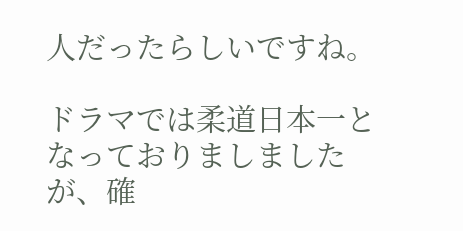人だったらしいですね。

ドラマでは柔道日本一となっておりましましたが、確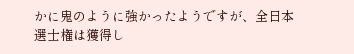かに鬼のように強かったようですが、全日本選士権は獲得し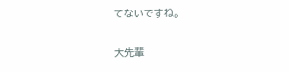てないですね。

大先輩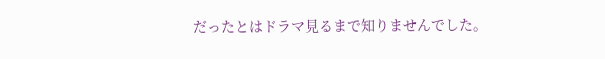だったとはドラマ見るまで知りませんでした。